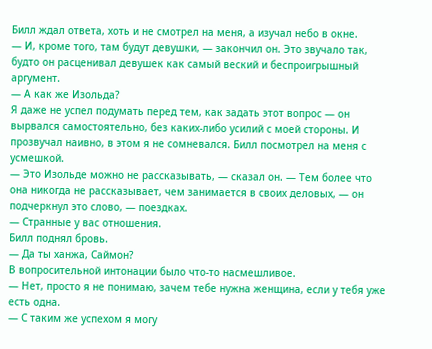Билл ждал ответа, хоть и не смотрел на меня, а изучал небо в окне.
— И, кроме того, там будут девушки, — закончил он. Это звучало так, будто он расценивал девушек как самый веский и беспроигрышный аргумент.
— А как же Изольда?
Я даже не успел подумать перед тем, как задать этот вопрос — он вырвался самостоятельно, без каких-либо усилий с моей стороны. И прозвучал наивно, в этом я не сомневался. Билл посмотрел на меня с усмешкой.
— Это Изольде можно не рассказывать, — сказал он. — Тем более что она никогда не рассказывает, чем занимается в своих деловых, — он подчеркнул это слово, — поездках.
— Странные у вас отношения.
Билл поднял бровь.
— Да ты ханжа, Саймон?
В вопросительной интонации было что-то насмешливое.
— Нет, просто я не понимаю, зачем тебе нужна женщина, если у тебя уже есть одна.
— С таким же успехом я могу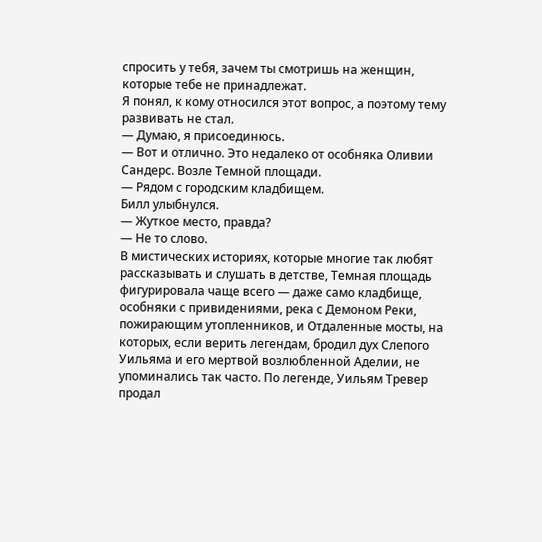спросить у тебя, зачем ты смотришь на женщин, которые тебе не принадлежат.
Я понял, к кому относился этот вопрос, а поэтому тему развивать не стал.
— Думаю, я присоединюсь.
— Вот и отлично. Это недалеко от особняка Оливии Сандерс. Возле Темной площади.
— Рядом с городским кладбищем.
Билл улыбнулся.
— Жуткое место, правда?
— Не то слово.
В мистических историях, которые многие так любят рассказывать и слушать в детстве, Темная площадь фигурировала чаще всего — даже само кладбище, особняки с привидениями, река с Демоном Реки, пожирающим утопленников, и Отдаленные мосты, на которых, если верить легендам, бродил дух Слепого Уильяма и его мертвой возлюбленной Аделии, не упоминались так часто. По легенде, Уильям Тревер продал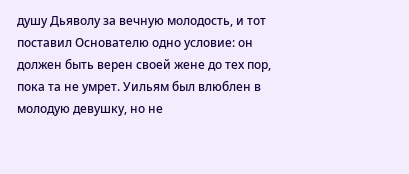душу Дьяволу за вечную молодость, и тот поставил Основателю одно условие: он должен быть верен своей жене до тех пор, пока та не умрет. Уильям был влюблен в молодую девушку, но не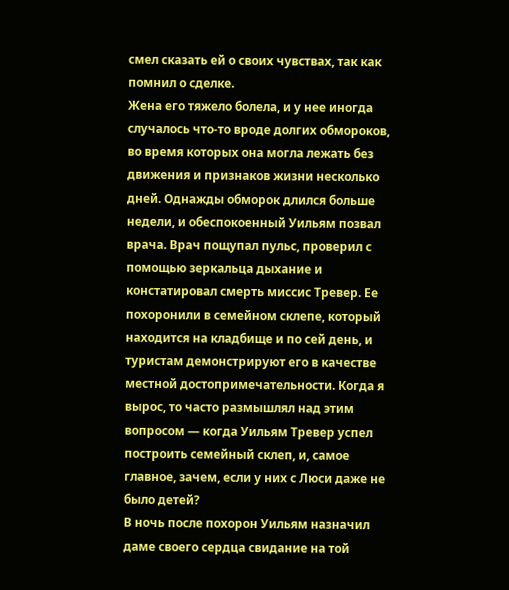смел сказать ей о своих чувствах, так как помнил о сделке.
Жена его тяжело болела, и у нее иногда случалось что-то вроде долгих обмороков, во время которых она могла лежать без движения и признаков жизни несколько дней. Однажды обморок длился больше недели, и обеспокоенный Уильям позвал врача. Врач пощупал пульс, проверил с помощью зеркальца дыхание и констатировал смерть миссис Тревер. Ее похоронили в семейном склепе, который находится на кладбище и по сей день, и туристам демонстрируют его в качестве местной достопримечательности. Когда я вырос, то часто размышлял над этим вопросом — когда Уильям Тревер успел построить семейный склеп, и, самое главное, зачем, если у них с Люси даже не было детей?
В ночь после похорон Уильям назначил даме своего сердца свидание на той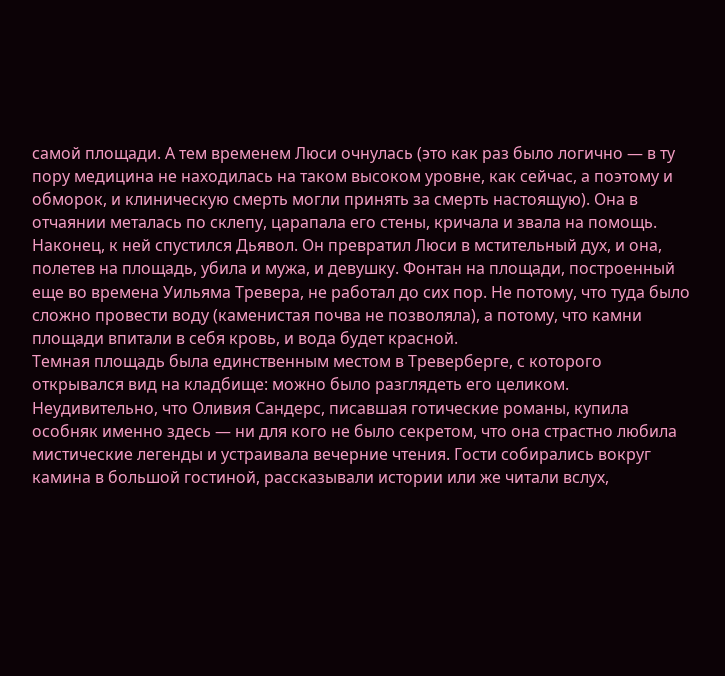самой площади. А тем временем Люси очнулась (это как раз было логично — в ту пору медицина не находилась на таком высоком уровне, как сейчас, а поэтому и обморок, и клиническую смерть могли принять за смерть настоящую). Она в отчаянии металась по склепу, царапала его стены, кричала и звала на помощь. Наконец, к ней спустился Дьявол. Он превратил Люси в мстительный дух, и она, полетев на площадь, убила и мужа, и девушку. Фонтан на площади, построенный еще во времена Уильяма Тревера, не работал до сих пор. Не потому, что туда было сложно провести воду (каменистая почва не позволяла), а потому, что камни площади впитали в себя кровь, и вода будет красной.
Темная площадь была единственным местом в Треверберге, с которого открывался вид на кладбище: можно было разглядеть его целиком. Неудивительно, что Оливия Сандерс, писавшая готические романы, купила особняк именно здесь — ни для кого не было секретом, что она страстно любила мистические легенды и устраивала вечерние чтения. Гости собирались вокруг камина в большой гостиной, рассказывали истории или же читали вслух,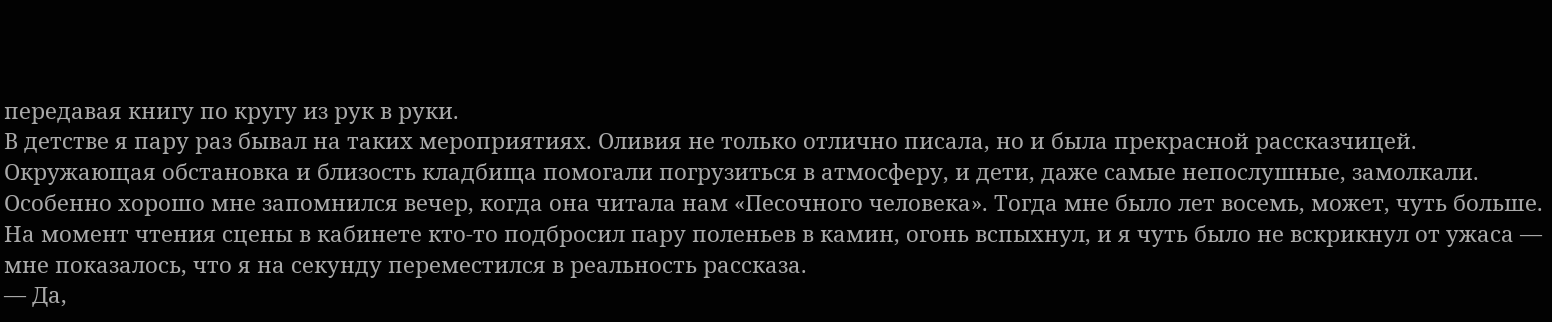передавая книгу по кругу из рук в руки.
В детстве я пару раз бывал на таких мероприятиях. Оливия не только отлично писала, но и была прекрасной рассказчицей. Окружающая обстановка и близость кладбища помогали погрузиться в атмосферу, и дети, даже самые непослушные, замолкали. Особенно хорошо мне запомнился вечер, когда она читала нам «Песочного человека». Тогда мне было лет восемь, может, чуть больше. На момент чтения сцены в кабинете кто-то подбросил пару поленьев в камин, огонь вспыхнул, и я чуть было не вскрикнул от ужаса — мне показалось, что я на секунду переместился в реальность рассказа.
— Да,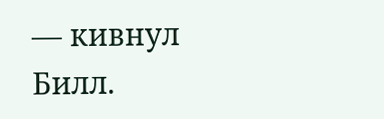— кивнул Билл.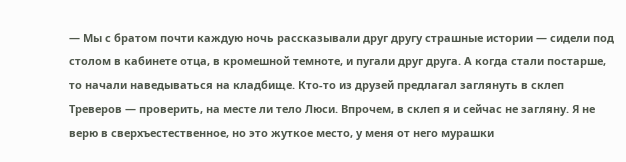— Мы с братом почти каждую ночь рассказывали друг другу страшные истории — сидели под столом в кабинете отца, в кромешной темноте, и пугали друг друга. А когда стали постарше, то начали наведываться на кладбище. Кто-то из друзей предлагал заглянуть в склеп Треверов — проверить, на месте ли тело Люси. Впрочем, в склеп я и сейчас не загляну. Я не верю в сверхъестественное, но это жуткое место, у меня от него мурашки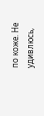по коже. Не удивлюсь,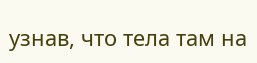узнав, что тела там на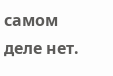самом деле нет.